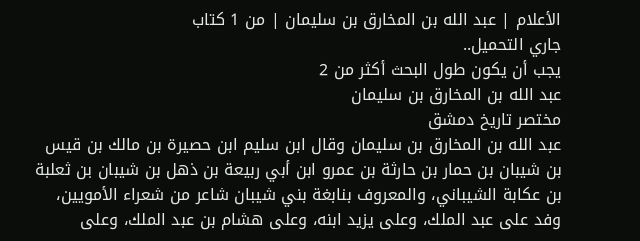الأعلام | عبد الله بن المخارق بن سليمان | من 1 كتاب
جاري التحميل..
يجب أن يكون طول البحث أكثر من 2
عبد الله بن المخارق بن سليمان
مختصر تاريخ دمشق
عبد الله بن المخارق بن سليمان وقال ابن سليم ابن حصيرة بن مالك بن قيس بن شيبان بن حمار بن حارثة بن عمرو ابن أبي ربيعة بن ذهل بن شيبان بن ثعلبة بن عكابة الشيباني، والمعروف بنابغة بني شيبان شاعر من شعراء الأمويين، وفد على عبد الملك، وعلى يزيد ابنه، وعلى هشام بن عبد الملك، وعلى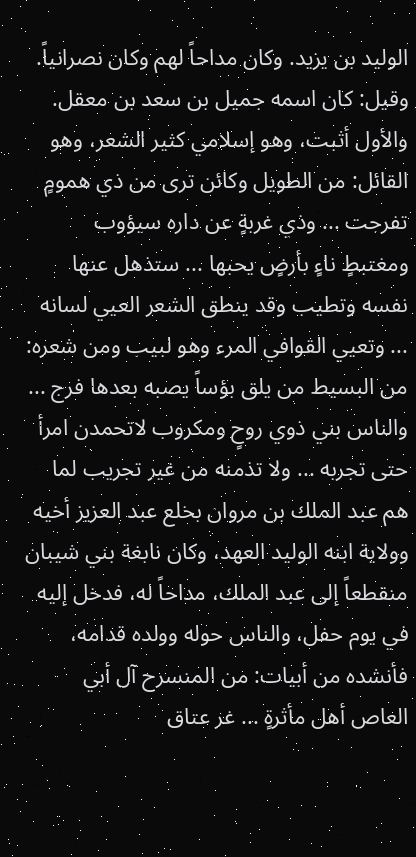الوليد بن يزيد. وكان مداحاً لهم وكان نصرانياً. وقيل: كان اسمه جميل بن سعد بن معقل. والأول أثبت، وهو إسلامي كثير الشعر، وهو القائل: من الطويل وكائن ترى من ذي همومٍ تفرجت ... وذي غربةٍ عن داره سيؤوب ومغتبطٍ ناءٍ بأرضٍ يحبها ... ستذهل عنها نفسه وتطيب وقد ينطق الشعر العيي لسانه ... وتعيي القوافي المرء وهو لبيب ومن شعره: من البسيط من يلق بؤساً يصبه بعدها فرج ... والناس بني ذوي روحٍ ومكروب لاتحمدن امرأ حتى تجربه ... ولا تذمنه من غير تجريب لما هم عبد الملك بن مروان بخلع عبد العزيز أخيه وولاية ابنه الوليد العهد، وكان نابغة بني شيبان منقطعاً إلى عبد الملك، مداحاً له، فدخل إليه في يوم حفل، والناس حوله وولده قدامه، فأنشده من أبيات: من المنسرح آل أبي العاص أهل مأثرةٍ ... غر عتاق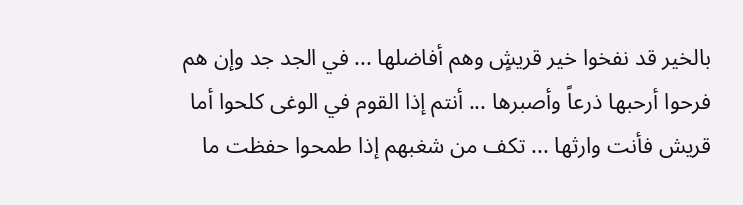بالخير قد نفخوا خير قريشٍ وهم أفاضلها ... في الجد جد وإن هم فرحوا أرحبها ذرعاً وأصبرها ... أنتم إذا القوم في الوغى كلحوا أما قريش فأنت وارثها ... تكف من شغبهم إذا طمحوا حفظت ما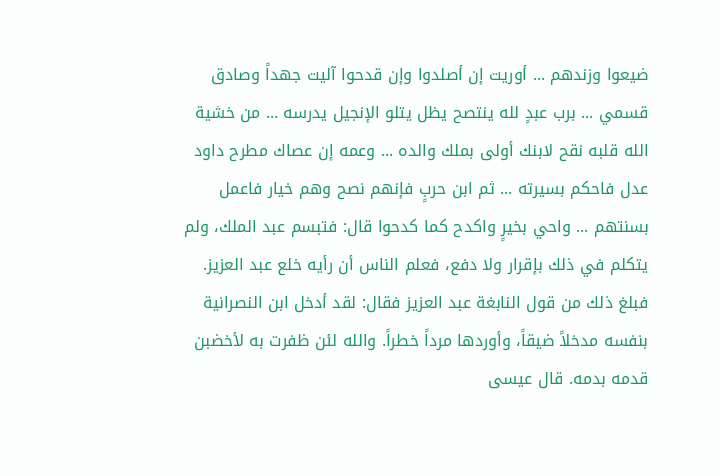ضيعوا وزندهم ... أوريت إن أصلدوا وإن قدحوا آليت جهداً وصادق قسمي ... برب عبدٍ لله ينتصح يظل يتلو الإنجيل يدرسه ... من خشية الله قلبه نقح لابنك أولى بملك والده ... وعمه إن عصاك مطرح داود عدل فاحكم بسيرته ... ثم ابن حربٍ فإنهم نصح وهم خيار فاعمل بسنتهم ... واحي بخيرٍ واكدح كما كدحوا قال: فتبسم عبد الملك، ولم يتكلم في ذلك بإقرار ولا دفع، فعلم الناس أن رأيه خلع عبد العزيز. فبلغ ذلك من قول النابغة عبد العزيز فقال: لقد أدخل ابن النصرانية بنفسه مدخلاً ضيقاً، وأوردها مرداً خطراً. والله لئن ظفرت به لأخضبن قدمه بدمه. قال عيسى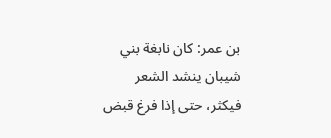بن عمر: كان نابغة بني شيبان ينشد الشعر فيكثر، حتى إذا فرغ قبض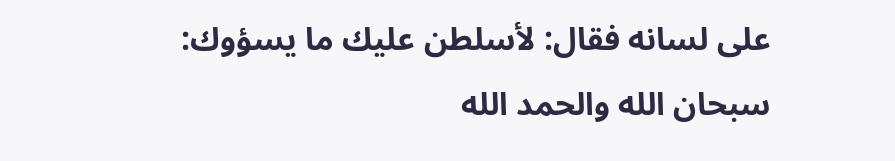على لسانه فقال: لأسلطن عليك ما يسؤوك: سبحان الله والحمد الله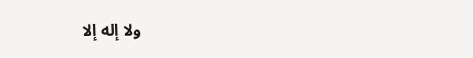ولا إله إلا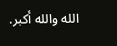الله والله أكبر.